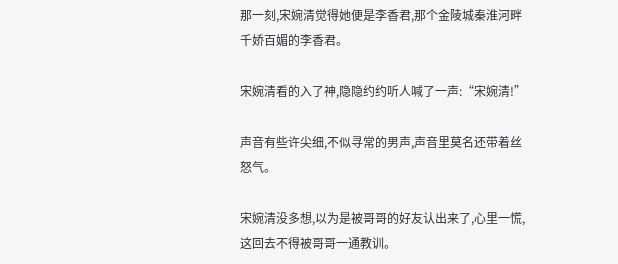那一刻,宋婉清觉得她便是李香君,那个金陵城秦淮河畔千娇百媚的李香君。

宋婉清看的入了神,隐隐约约听人喊了一声:“宋婉清!”

声音有些许尖细,不似寻常的男声,声音里莫名还带着丝怒气。

宋婉清没多想,以为是被哥哥的好友认出来了,心里一慌,这回去不得被哥哥一通教训。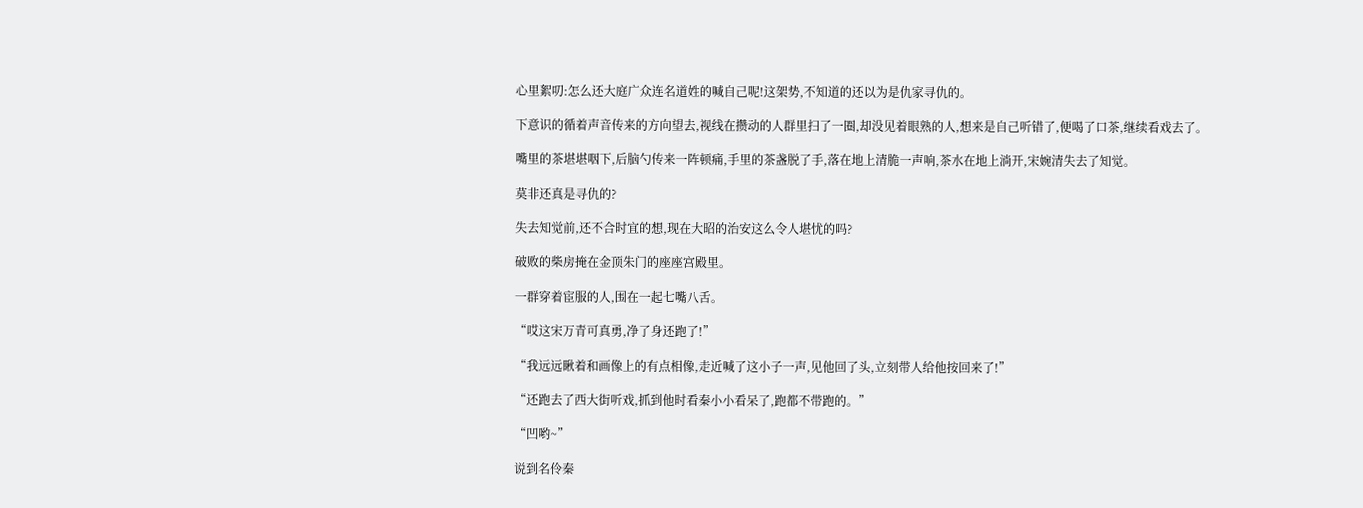心里絮叨:怎么还大庭广众连名道姓的喊自己呢!这架势,不知道的还以为是仇家寻仇的。

下意识的循着声音传来的方向望去,视线在攒动的人群里扫了一圈,却没见着眼熟的人,想来是自己听错了,便喝了口茶,继续看戏去了。

嘴里的茶堪堪咽下,后脑勺传来一阵顿痛,手里的茶盏脱了手,落在地上清脆一声响,茶水在地上淌开,宋婉清失去了知觉。

莫非还真是寻仇的?

失去知觉前,还不合时宜的想,现在大昭的治安这么令人堪忧的吗?

破败的柴房掩在金顶朱门的座座宫殿里。

一群穿着宦服的人,围在一起七嘴八舌。

“哎这宋万青可真勇,净了身还跑了!”

“我远远瞅着和画像上的有点相像,走近喊了这小子一声,见他回了头,立刻带人给他按回来了!”

“还跑去了西大街听戏,抓到他时看秦小小看呆了,跑都不带跑的。”

“凹哟~”

说到名伶秦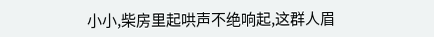小小,柴房里起哄声不绝响起,这群人眉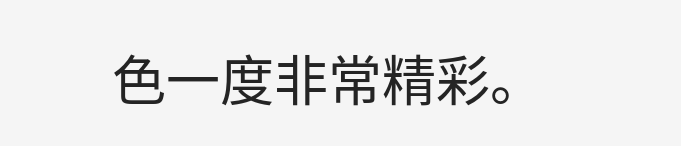色一度非常精彩。